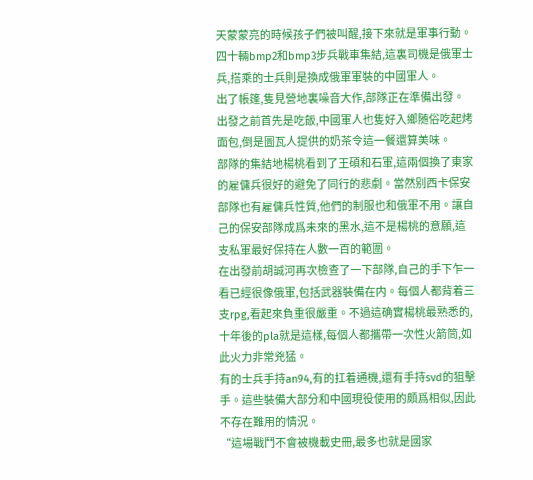天蒙蒙亮的時候孩子們被叫醒,接下來就是軍事行動。四十輛bmp2和bmp3步兵戰車集結,這裏司機是俄軍士兵,搭乘的士兵則是換成俄軍軍裝的中國軍人。
出了帳篷,隻見營地裏噪音大作,部隊正在準備出發。出發之前首先是吃飯,中國軍人也隻好入鄉随俗吃起烤面包,倒是圖瓦人提供的奶茶令這一餐還算美味。
部隊的集結地楊桃看到了王碩和石軍,這兩個換了東家的雇傭兵很好的避免了同行的悲劇。當然别西卡保安部隊也有雇傭兵性質,他們的制服也和俄軍不用。讓自己的保安部隊成爲未來的黑水,這不是楊桃的意願,這支私軍最好保持在人數一百的範圍。
在出發前胡誠河再次檢查了一下部隊,自己的手下乍一看已經很像俄軍,包括武器裝備在内。每個人都背着三支rpg,看起來負重很嚴重。不過這确實楊桃最熟悉的,十年後的pla就是這樣,每個人都攜帶一次性火箭筒,如此火力非常兇猛。
有的士兵手持an94,有的扛着通機,還有手持svd的狙擊手。這些裝備大部分和中國現役使用的頗爲相似,因此不存在難用的情況。
“這場戰鬥不會被機載史冊,最多也就是國家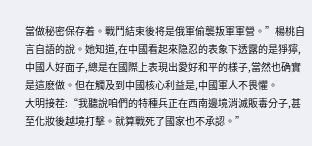當做秘密保存着。戰鬥結束後将是俄軍偷襲叛軍軍營。”楊桃自言自語的說。她知道,在中國看起來隐忍的表象下透露的是猙獰,中國人好面子,總是在國際上表現出愛好和平的樣子,當然也确實是這麽做。但在觸及到中國核心利益是,中國軍人不畏懼。
大明接茬:“我聽說咱們的特種兵正在西南邊境消滅販毒分子,甚至化妝後越境打擊。就算戰死了國家也不承認。”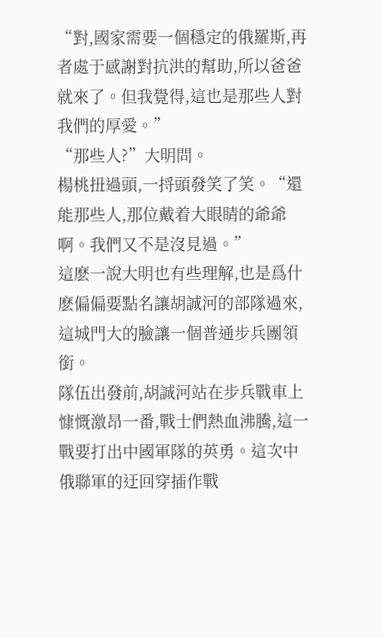“對,國家需要一個穩定的俄羅斯,再者處于感謝對抗洪的幫助,所以爸爸就來了。但我覺得,這也是那些人對我們的厚愛。”
“那些人?”大明問。
楊桃扭過頭,一捋頭發笑了笑。“還能那些人,那位戴着大眼睛的爺爺啊。我們又不是沒見過。”
這麽一說大明也有些理解,也是爲什麽偏偏要點名讓胡誠河的部隊過來,這城門大的臉讓一個普通步兵團領銜。
隊伍出發前,胡誠河站在步兵戰車上慷慨激昂一番,戰士們熱血沸騰,這一戰要打出中國軍隊的英勇。這次中俄聯軍的迂回穿插作戰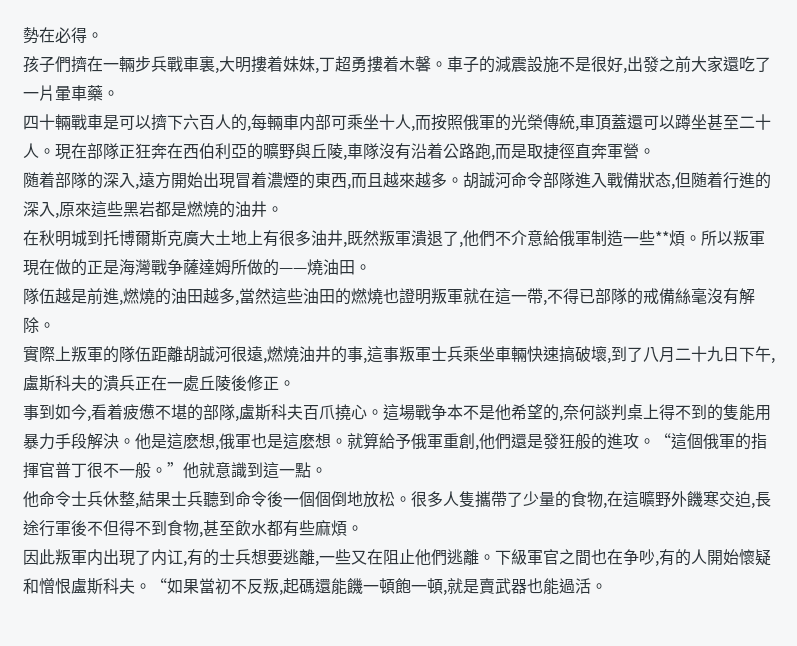勢在必得。
孩子們擠在一輛步兵戰車裏,大明摟着妹妹,丁超勇摟着木馨。車子的減震設施不是很好,出發之前大家還吃了一片暈車藥。
四十輛戰車是可以擠下六百人的,每輛車内部可乘坐十人,而按照俄軍的光榮傳統,車頂蓋還可以蹲坐甚至二十人。現在部隊正狂奔在西伯利亞的曠野與丘陵,車隊沒有沿着公路跑,而是取捷徑直奔軍營。
随着部隊的深入,遠方開始出現冒着濃煙的東西,而且越來越多。胡誠河命令部隊進入戰備狀态,但随着行進的深入,原來這些黑岩都是燃燒的油井。
在秋明城到托博爾斯克廣大土地上有很多油井,既然叛軍潰退了,他們不介意給俄軍制造一些**煩。所以叛軍現在做的正是海灣戰争薩達姆所做的——燒油田。
隊伍越是前進,燃燒的油田越多,當然這些油田的燃燒也證明叛軍就在這一帶,不得已部隊的戒備絲毫沒有解除。
實際上叛軍的隊伍距離胡誠河很遠,燃燒油井的事,這事叛軍士兵乘坐車輛快速搞破壞,到了八月二十九日下午,盧斯科夫的潰兵正在一處丘陵後修正。
事到如今,看着疲憊不堪的部隊,盧斯科夫百爪撓心。這場戰争本不是他希望的,奈何談判桌上得不到的隻能用暴力手段解決。他是這麽想,俄軍也是這麽想。就算給予俄軍重創,他們還是發狂般的進攻。“這個俄軍的指揮官普丁很不一般。”他就意識到這一點。
他命令士兵休整,結果士兵聽到命令後一個個倒地放松。很多人隻攜帶了少量的食物,在這曠野外饑寒交迫,長途行軍後不但得不到食物,甚至飲水都有些麻煩。
因此叛軍内出現了内讧,有的士兵想要逃離,一些又在阻止他們逃離。下級軍官之間也在争吵,有的人開始懷疑和憎恨盧斯科夫。“如果當初不反叛,起碼還能饑一頓飽一頓,就是賣武器也能過活。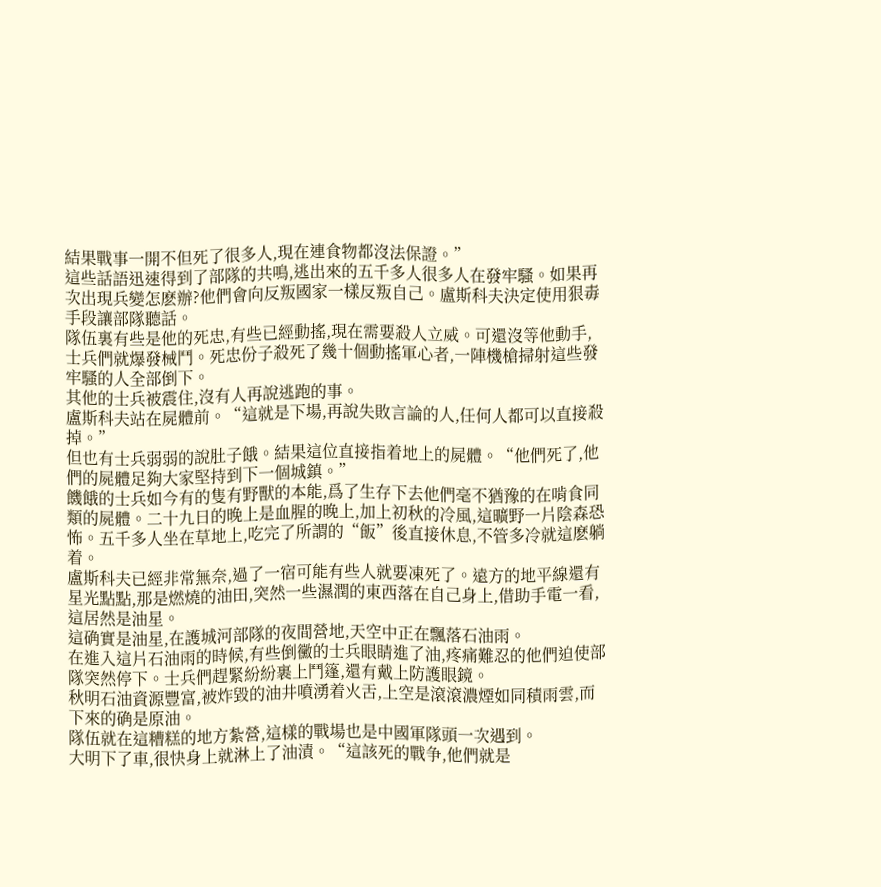結果戰事一開不但死了很多人,現在連食物都沒法保證。”
這些話語迅速得到了部隊的共鳴,逃出來的五千多人很多人在發牢騷。如果再次出現兵變怎麽辦?他們會向反叛國家一樣反叛自己。盧斯科夫決定使用狠毒手段讓部隊聽話。
隊伍裏有些是他的死忠,有些已經動搖,現在需要殺人立威。可還沒等他動手,士兵們就爆發械鬥。死忠份子殺死了幾十個動搖軍心者,一陣機槍掃射這些發牢騷的人全部倒下。
其他的士兵被震住,沒有人再說逃跑的事。
盧斯科夫站在屍體前。“這就是下場,再說失敗言論的人,任何人都可以直接殺掉。”
但也有士兵弱弱的說肚子餓。結果這位直接指着地上的屍體。“他們死了,他們的屍體足夠大家堅持到下一個城鎮。”
饑餓的士兵如今有的隻有野獸的本能,爲了生存下去他們毫不猶豫的在啃食同類的屍體。二十九日的晚上是血腥的晚上,加上初秋的冷風,這曠野一片陰森恐怖。五千多人坐在草地上,吃完了所謂的“飯”後直接休息,不管多冷就這麽躺着。
盧斯科夫已經非常無奈,過了一宿可能有些人就要凍死了。遠方的地平線還有星光點點,那是燃燒的油田,突然一些濕潤的東西落在自己身上,借助手電一看,這居然是油星。
這确實是油星,在護城河部隊的夜間營地,天空中正在飄落石油雨。
在進入這片石油雨的時候,有些倒黴的士兵眼睛進了油,疼痛難忍的他們迫使部隊突然停下。士兵們趕緊紛紛裹上鬥篷,還有戴上防護眼鏡。
秋明石油資源豐富,被炸毀的油井噴湧着火舌,上空是滾滾濃煙如同積雨雲,而下來的确是原油。
隊伍就在這糟糕的地方紮營,這樣的戰場也是中國軍隊頭一次遇到。
大明下了車,很快身上就淋上了油漬。“這該死的戰争,他們就是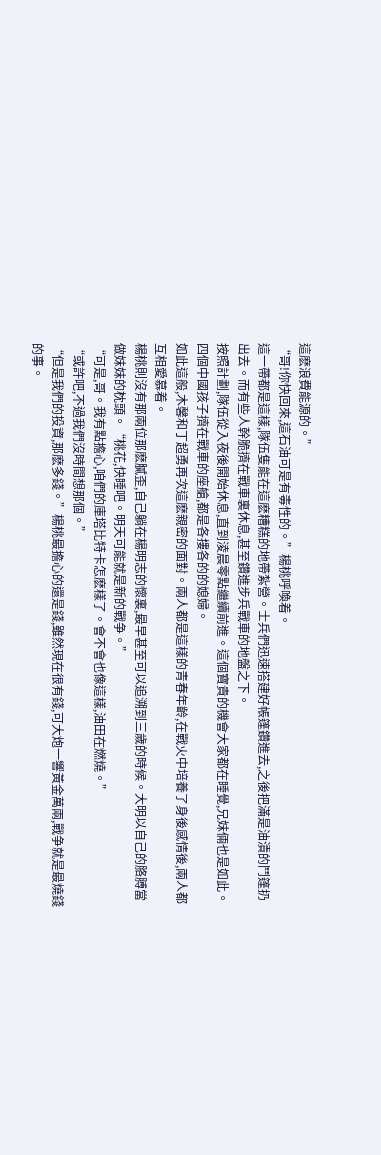這麽浪費能源的。”
“哥!你快回來,這石油可是有毒性的。”楊桃呼喚着。
這一帶都是這樣,隊伍隻能在這麽糟糕的地帶紮營。士兵們迅速搭建好帳篷鑽進去,之後把滿是油漬的鬥篷扔出去。而有些人幹脆擠在戰車裏休息,甚至鑽進步兵戰車的地盤之下。
按照計劃,隊伍從入夜後開始休息,直到淩晨零點繼續前進。這個寶貴的機會大家都在睡覺,兄妹倆也是如此。四個中國孩子擠在戰車的座艙,都是各摟各的的媳婦。
如此這般,木馨和丁超勇再次這麽親密的面對。兩人都是這樣的青春年齡,在戰火中培養了身後感情後,兩人都互相愛慕着。
楊桃則沒有那兩位那麽膩歪,自己躺在楊明志的懷裏,最早甚至可以追溯到三歲的時候。大明以自己的胳膊當做妹妹的枕頭。“桃花,快睡吧。明天可能就是新的戰争。”
“可是,哥。我有點擔心,咱們的庫塔比特卡怎麽樣了。會不會也像這樣,油田在燃燒。”
“或許吧,不過我們沒時間想那個。”
“但是我們的投資,那麽多錢。”楊桃最擔心的還是錢,雖然現在很有錢,可大炮一響黃金萬兩,戰争就是最燒錢的事。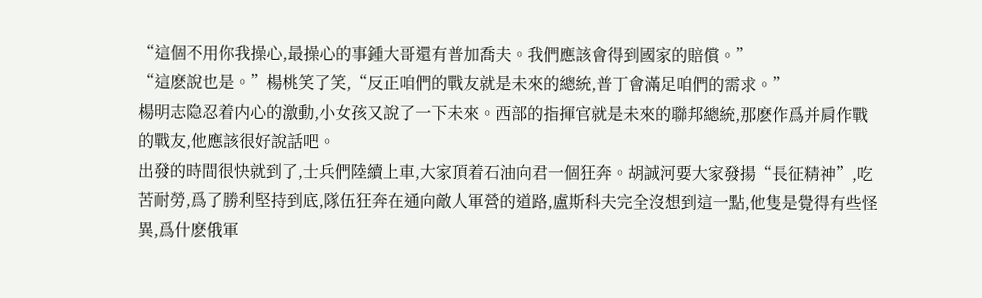“這個不用你我操心,最操心的事鍾大哥還有普加喬夫。我們應該會得到國家的賠償。”
“這麽說也是。”楊桃笑了笑,“反正咱們的戰友就是未來的總統,普丁會滿足咱們的需求。”
楊明志隐忍着内心的激動,小女孩又說了一下未來。西部的指揮官就是未來的聯邦總統,那麽作爲并肩作戰的戰友,他應該很好說話吧。
出發的時間很快就到了,士兵們陸續上車,大家頂着石油向君一個狂奔。胡誠河要大家發揚“長征精神”,吃苦耐勞,爲了勝利堅持到底,隊伍狂奔在通向敵人軍營的道路,盧斯科夫完全沒想到這一點,他隻是覺得有些怪異,爲什麽俄軍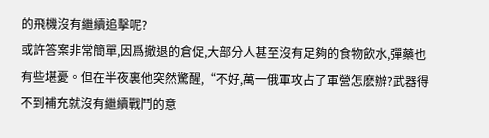的飛機沒有繼續追擊呢?
或許答案非常簡單,因爲撤退的倉促,大部分人甚至沒有足夠的食物飲水,彈藥也有些堪憂。但在半夜裏他突然驚醒,“不好,萬一俄軍攻占了軍營怎麽辦?武器得不到補充就沒有繼續戰鬥的意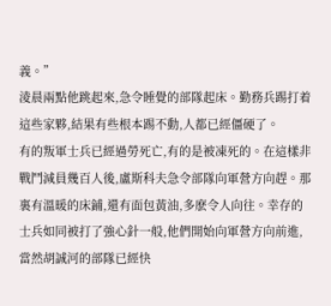義。”
淩晨兩點他跳起來,急令睡覺的部隊起床。勤務兵踢打着這些家夥,結果有些根本踢不動,人都已經僵硬了。
有的叛軍士兵已經過勞死亡,有的是被凍死的。在這樣非戰鬥減員幾百人後,盧斯科夫急令部隊向軍營方向趕。那裏有溫暖的床鋪,還有面包黃油,多麽令人向往。幸存的士兵如同被打了強心針一般,他們開始向軍營方向前進,當然胡誠河的部隊已經快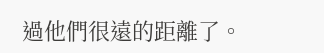過他們很遠的距離了。